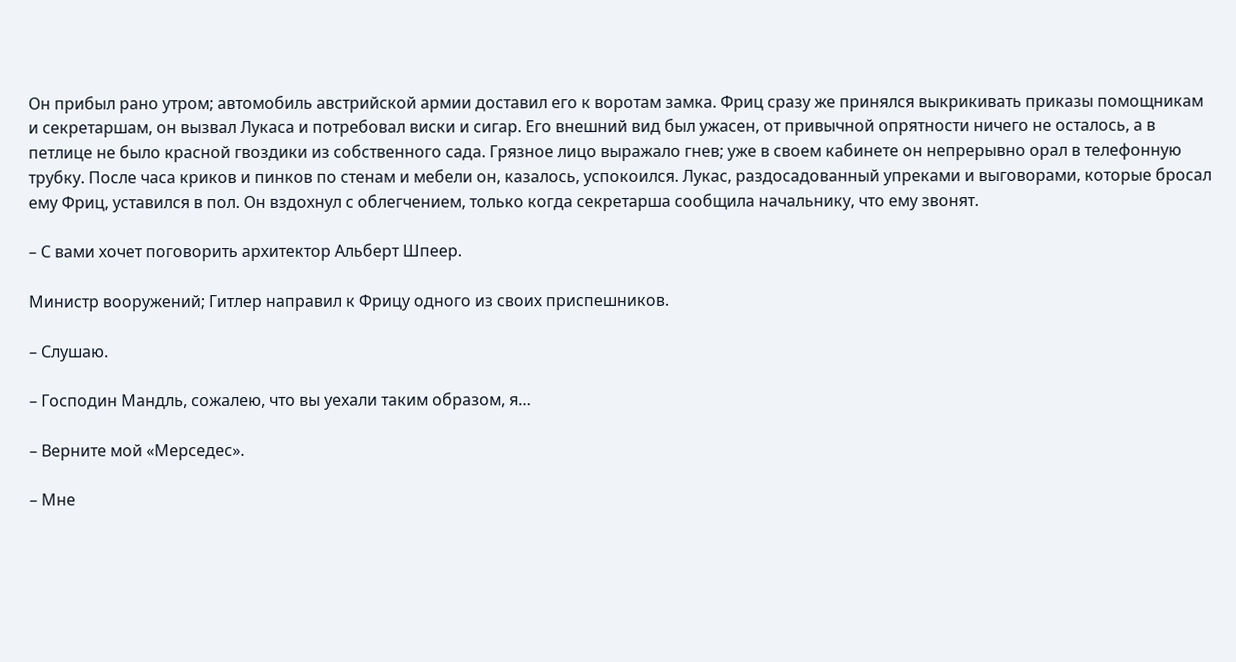Он прибыл рано утром; автомобиль австрийской армии доставил его к воротам замка. Фриц сразу же принялся выкрикивать приказы помощникам и секретаршам, он вызвал Лукаса и потребовал виски и сигар. Его внешний вид был ужасен, от привычной опрятности ничего не осталось, а в петлице не было красной гвоздики из собственного сада. Грязное лицо выражало гнев; уже в своем кабинете он непрерывно орал в телефонную трубку. После часа криков и пинков по стенам и мебели он, казалось, успокоился. Лукас, раздосадованный упреками и выговорами, которые бросал ему Фриц, уставился в пол. Он вздохнул с облегчением, только когда секретарша сообщила начальнику, что ему звонят.

– С вами хочет поговорить архитектор Альберт Шпеер.

Министр вооружений; Гитлер направил к Фрицу одного из своих приспешников.

– Слушаю.

– Господин Мандль, сожалею, что вы уехали таким образом, я…

– Верните мой «Мерседес».

– Мне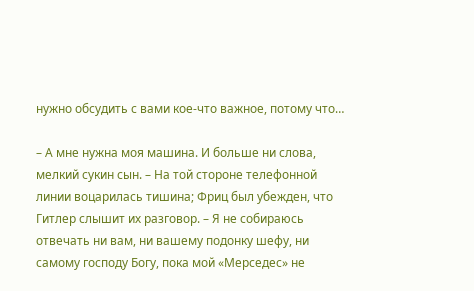нужно обсудить с вами кое-что важное, потому что…

– А мне нужна моя машина. И больше ни слова, мелкий сукин сын. – На той стороне телефонной линии воцарилась тишина; Фриц был убежден, что Гитлер слышит их разговор. – Я не собираюсь отвечать ни вам, ни вашему подонку шефу, ни самому господу Богу, пока мой «Мерседес» не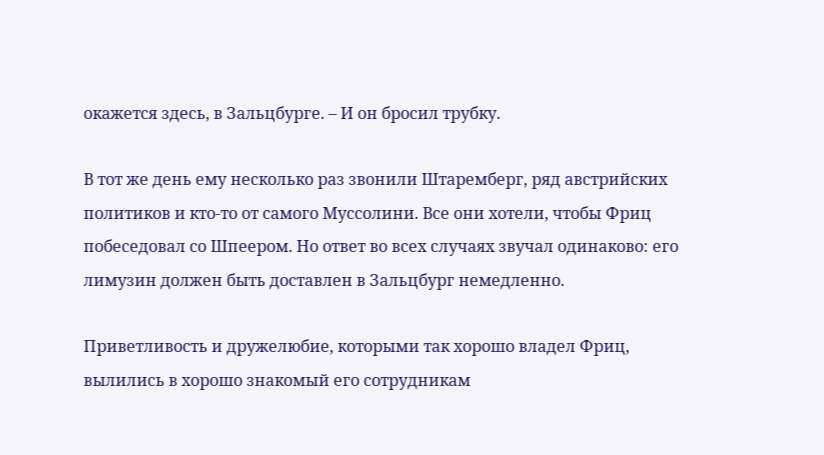окажется здесь, в Зальцбурге. – И он бросил трубку.

В тот же день ему несколько раз звонили Штаремберг, ряд австрийских политиков и кто-то от самого Муссолини. Все они хотели, чтобы Фриц побеседовал со Шпеером. Но ответ во всех случаях звучал одинаково: его лимузин должен быть доставлен в Зальцбург немедленно.

Приветливость и дружелюбие, которыми так хорошо владел Фриц, вылились в хорошо знакомый его сотрудникам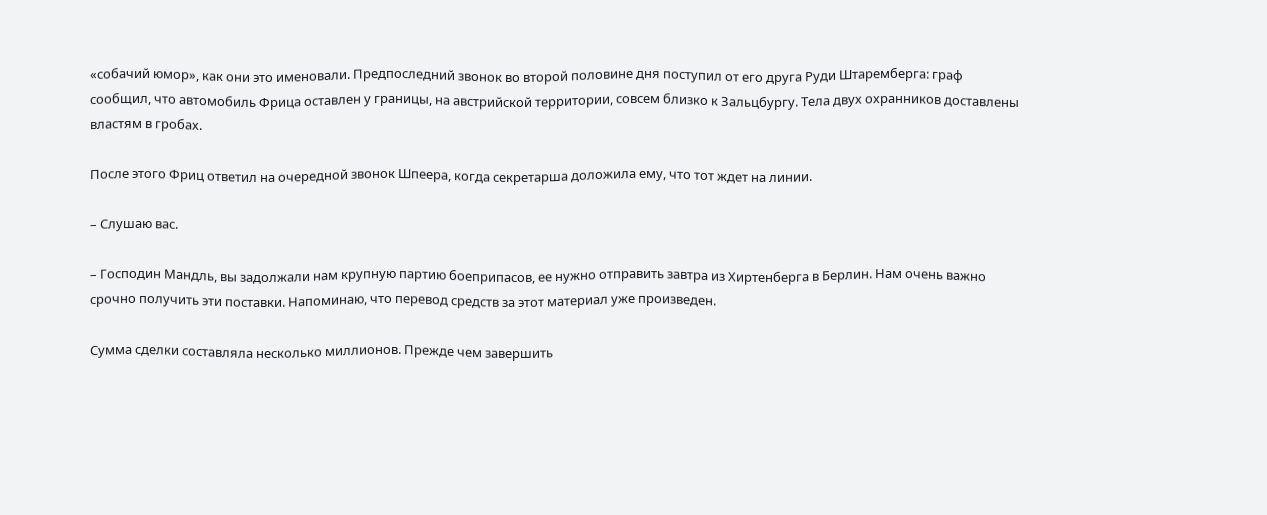«собачий юмор», как они это именовали. Предпоследний звонок во второй половине дня поступил от его друга Руди Штаремберга: граф сообщил, что автомобиль Фрица оставлен у границы, на австрийской территории, совсем близко к Зальцбургу. Тела двух охранников доставлены властям в гробах.

После этого Фриц ответил на очередной звонок Шпеера, когда секретарша доложила ему, что тот ждет на линии.

– Слушаю вас.

– Господин Мандль, вы задолжали нам крупную партию боеприпасов, ее нужно отправить завтра из Хиртенберга в Берлин. Нам очень важно срочно получить эти поставки. Напоминаю, что перевод средств за этот материал уже произведен.

Сумма сделки составляла несколько миллионов. Прежде чем завершить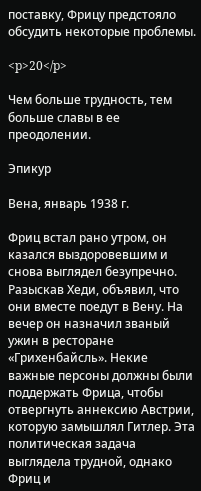поставку, Фрицу предстояло обсудить некоторые проблемы.

<p>20</p>

Чем больше трудность, тем больше славы в ее преодолении.

Эпикур

Вена, январь 1938 г.

Фриц встал рано утром, он казался выздоровевшим и снова выглядел безупречно. Разыскав Хеди, объявил, что они вместе поедут в Вену. На вечер он назначил званый ужин в ресторане «Грихенбайсль». Некие важные персоны должны были поддержать Фрица, чтобы отвергнуть аннексию Австрии, которую замышлял Гитлер. Эта политическая задача выглядела трудной, однако Фриц и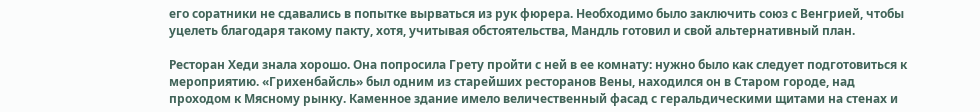его соратники не сдавались в попытке вырваться из рук фюрера. Необходимо было заключить союз с Венгрией, чтобы уцелеть благодаря такому пакту, хотя, учитывая обстоятельства, Мандль готовил и свой альтернативный план.

Ресторан Хеди знала хорошо. Она попросила Грету пройти с ней в ее комнату: нужно было как следует подготовиться к мероприятию. «Грихенбайсль» был одним из старейших ресторанов Вены, находился он в Старом городе, над проходом к Мясному рынку. Каменное здание имело величественный фасад с геральдическими щитами на стенах и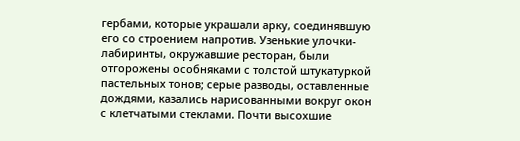гербами, которые украшали арку, соединявшую его со строением напротив. Узенькие улочки-лабиринты, окружавшие ресторан, были отгорожены особняками с толстой штукатуркой пастельных тонов; серые разводы, оставленные дождями, казались нарисованными вокруг окон с клетчатыми стеклами. Почти высохшие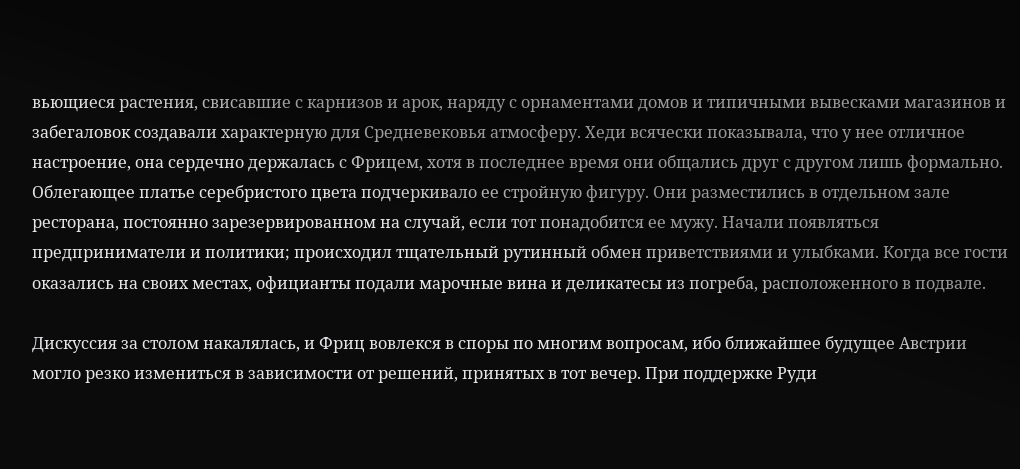вьющиеся растения, свисавшие с карнизов и арок, наряду с орнаментами домов и типичными вывесками магазинов и забегаловок создавали характерную для Средневековья атмосферу. Хеди всячески показывала, что у нее отличное настроение, она сердечно держалась с Фрицем, хотя в последнее время они общались друг с другом лишь формально. Облегающее платье серебристого цвета подчеркивало ее стройную фигуру. Они разместились в отдельном зале ресторана, постоянно зарезервированном на случай, если тот понадобится ее мужу. Начали появляться предприниматели и политики; происходил тщательный рутинный обмен приветствиями и улыбками. Когда все гости оказались на своих местах, официанты подали марочные вина и деликатесы из погреба, расположенного в подвале.

Дискуссия за столом накалялась, и Фриц вовлекся в споры по многим вопросам, ибо ближайшее будущее Австрии могло резко измениться в зависимости от решений, принятых в тот вечер. При поддержке Руди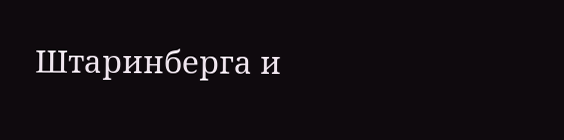Штаринберга и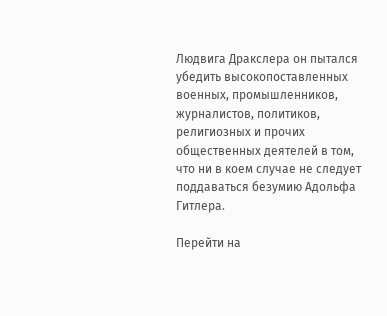Людвига Дракслера он пытался убедить высокопоставленных военных, промышленников, журналистов, политиков, религиозных и прочих общественных деятелей в том, что ни в коем случае не следует поддаваться безумию Адольфа Гитлера.

Перейти на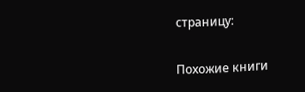страницу:

Похожие книги